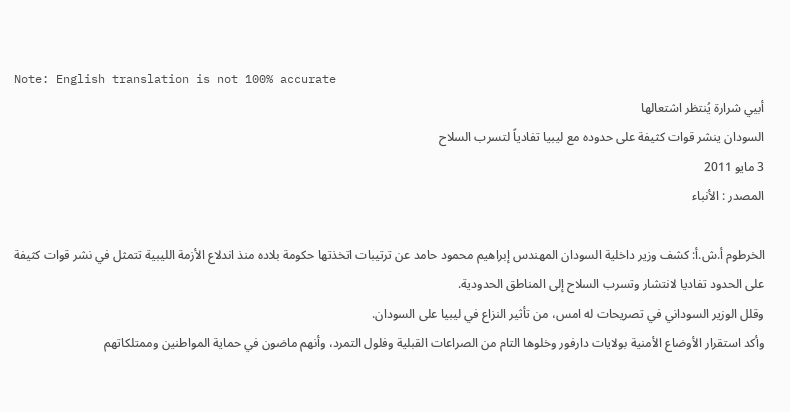Note: English translation is not 100% accurate
أبيي شرارة يُنتظر اشتعالها
السودان ينشر قوات كثيفة على حدوده مع ليبيا تفادياً لتسرب السلاح
3 مايو 2011
المصدر : الأنباء

الخرطوم أ.ش.أ: كشف وزير داخلية السودان المهندس إبراهيم محمود حامد عن ترتيبات اتخذتها حكومة بلاده منذ اندلاع الأزمة الليبية تتمثل في نشر قوات كثيفة على الحدود تفاديا لانتشار وتسرب السلاح إلى المناطق الحدودية.
وقلل الوزير السوداني في تصريحات له امس، من تأثير النزاع في ليبيا على السودان.
وأكد استقرار الأوضاع الأمنية بولايات دارفور وخلوها التام من الصراعات القبلية وفلول التمرد، وأنهم ماضون في حماية المواطنين وممتلكاتهم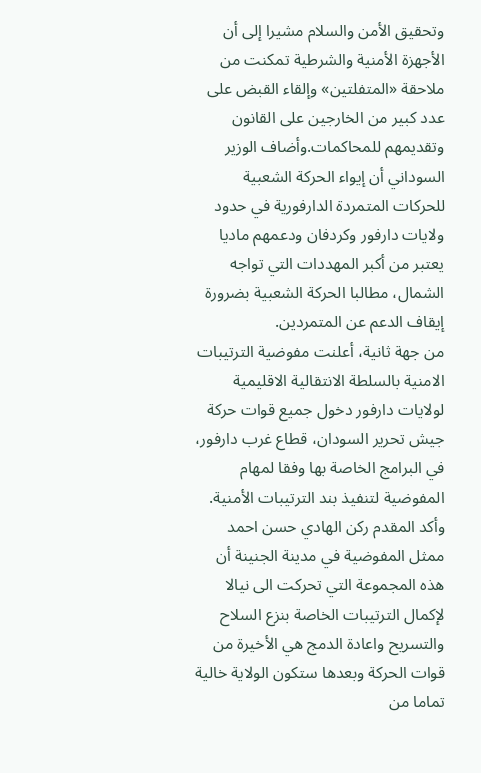وتحقيق الأمن والسلام مشيرا إلى أن الأجهزة الأمنية والشرطية تمكنت من ملاحقة «المتفلتين» وإلقاء القبض على عدد كبير من الخارجين على القانون وتقديمهم للمحاكمات.وأضاف الوزير السوداني أن إيواء الحركة الشعبية للحركات المتمردة الدارفورية في حدود ولايات دارفور وكردفان ودعمهم ماديا يعتبر من أكبر المهددات التي تواجه الشمال، مطالبا الحركة الشعبية بضرورة إيقاف الدعم عن المتمردين.
من جهة ثانية، أعلنت مفوضية الترتيبات الامنية بالسلطة الانتقالية الاقليمية لولايات دارفور دخول جميع قوات حركة جيش تحرير السودان، قطاع غرب دارفور، في البرامج الخاصة بها وفقا لمهام المفوضية لتنفيذ بند الترتيبات الأمنية. وأكد المقدم ركن الهادي حسن احمد ممثل المفوضية في مدينة الجنينة أن هذه المجموعة التي تحركت الى نيالا لإكمال الترتيبات الخاصة بنزع السلاح والتسريح واعادة الدمج هي الأخيرة من قوات الحركة وبعدها ستكون الولاية خالية تماما من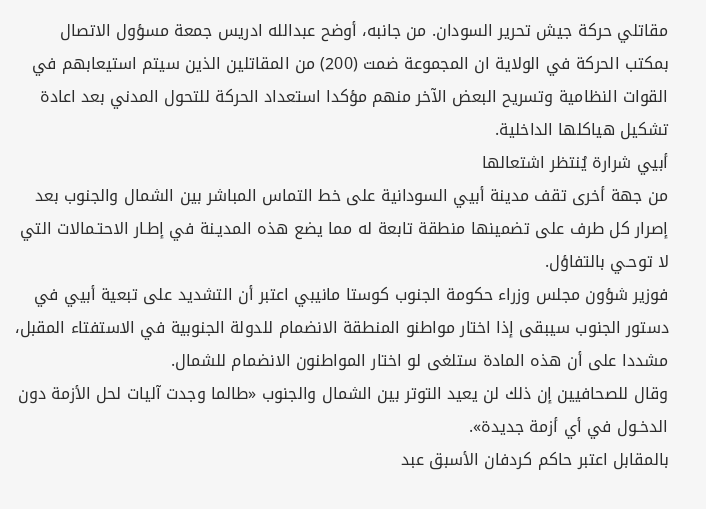مقاتلي حركة جيش تحرير السودان. من جانبه، أوضح عبدالله ادريس جمعة مسؤول الاتصال بمكتب الحركة في الولاية ان المجموعة ضمت (200) من المقاتلين الذين سيتم استيعابهم في القوات النظامية وتسريح البعض الآخر منهم مؤكدا استعداد الحركة للتحول المدني بعد اعادة تشكيل هياكلها الداخلية.
أبيي شرارة يُنتظر اشتعالها
من جهة أخرى تقف مدينة أبيي السودانية على خط التماس المباشر بين الشمال والجنوب بعد إصرار كل طرف على تضمينها منطقة تابعة له مما يضع هذه المديـنة في إطـار الاحتـمالات التي لا توحـي بالتفاؤل.
فوزير شؤون مجلس وزراء حكومة الجنوب كوستا مانيبي اعتبر أن التشديد على تبعية أبيي في دستور الجنوب سيبقى إذا اختار مواطنو المنطقة الانضمام للدولة الجنوبية في الاستفتاء المقبل، مشددا على أن هذه المادة ستلغى لو اختار المواطنون الانضمام للشمال.
وقال للصحافيين إن ذلك لن يعيد التوتر بين الشمال والجنوب «طالما وجدت آليات لحل الأزمة دون الدخـول في أي أزمة جديدة».
بالمقابل اعتبر حاكم كردفان الأسبق عبد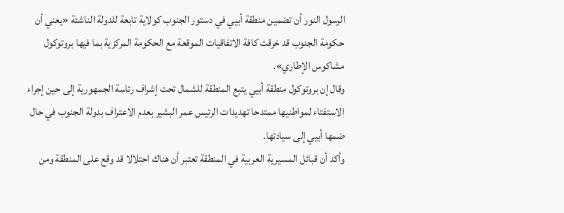الرسول النور أن تضمين منطقة أبيي في دستور الجنوب كولاية تابعة للدولة الناشئة «يعني أن حكومة الجنوب قد خرقت كافة الاتفاقيات الموقعة مع الحكومة المركزية بما فيها بروتوكول مشاكوس الإطاري».
وقال إن بروتوكول منطقة أبيي يتبع المنطقة للشمال تحت إشراف رئاسة الجمهورية إلى حين إجراء الاستفتاء لمواطنيها ممتدحا تهديدات الرئيس عمر البشير بعدم الاعتراف بدولة الجنوب في حال ضمها أبيي إلى سيادتها.
وأكد أن قبائل المسيرية العربية في المنطقة تعتبر أن هناك احتلالا قد وقع على المنطقة ومن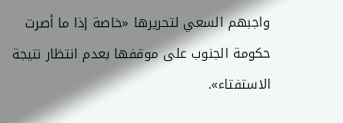واجبهم السعي لتحريرها «خاصة إذا ما أصرت حكومة الجنوب على موقفها بعدم انتظار نتيجة الاستفتاء».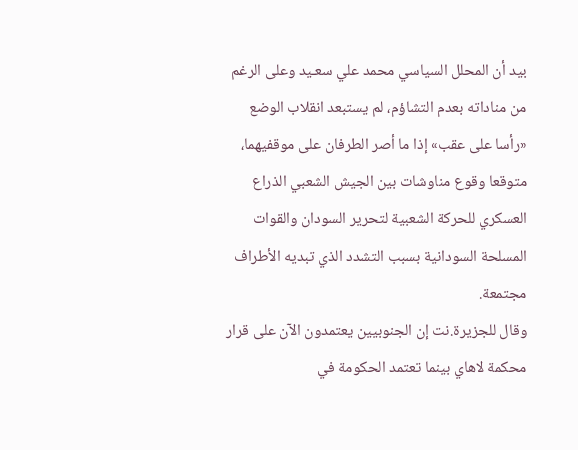بيد أن المحلل السياسي محمد علي سعـيد وعلى الرغم من مناداته بعدم التشاؤم، لم يستبعد انقلاب الوضع «رأسا على عقب» إذا ما أصر الطرفان على موقفيهما، متوقعا وقوع مناوشات بين الجيش الشعبي الذراع العسكري للحركة الشعبية لتحرير السودان والقوات المسلحة السودانية بسبب التشدد الذي تبديه الأطراف مجتمعة.
وقال للجزيرة.نت إن الجنوبيين يعتمدون الآن على قرار محكمة لاهاي بينما تعتمد الحكومة في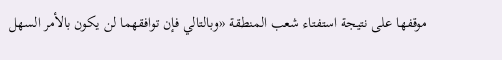موقفها على نتيجة استفتاء شعب المنطقة «وبالتالي فإن توافقهما لن يكون بالأمر السهل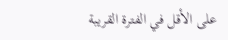على الأقل في الفترة القريبة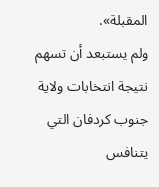المقبلة».
ولم يستبعد أن تسهم نتيجة انتخابات ولاية جنوب كردفان التي يتنافس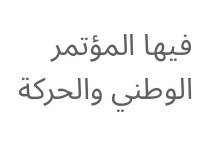فيها المؤتمر الوطني والحركة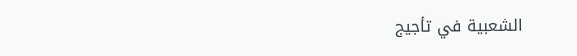الشعبية في تأجيج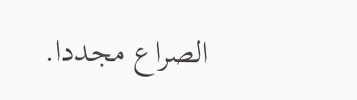الصراع مجددا.